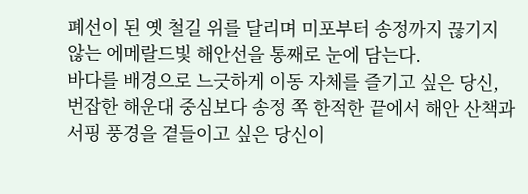폐선이 된 옛 철길 위를 달리며 미포부터 송정까지 끊기지 않는 에메랄드빛 해안선을 통째로 눈에 담는다.
바다를 배경으로 느긋하게 이동 자체를 즐기고 싶은 당신, 번잡한 해운대 중심보다 송정 쪽 한적한 끝에서 해안 산책과 서핑 풍경을 곁들이고 싶은 당신이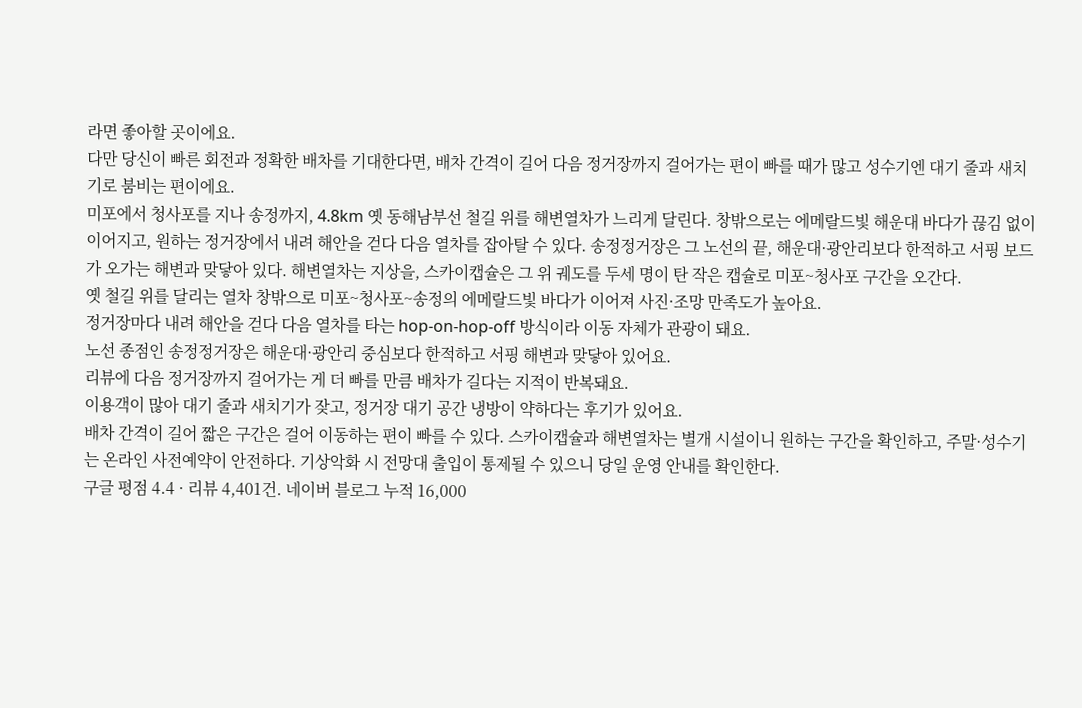라면 좋아할 곳이에요.
다만 당신이 빠른 회전과 정확한 배차를 기대한다면, 배차 간격이 길어 다음 정거장까지 걸어가는 편이 빠를 때가 많고 성수기엔 대기 줄과 새치기로 붐비는 편이에요.
미포에서 청사포를 지나 송정까지, 4.8km 옛 동해남부선 철길 위를 해변열차가 느리게 달린다. 창밖으로는 에메랄드빛 해운대 바다가 끊김 없이 이어지고, 원하는 정거장에서 내려 해안을 걷다 다음 열차를 잡아탈 수 있다. 송정정거장은 그 노선의 끝, 해운대·광안리보다 한적하고 서핑 보드가 오가는 해변과 맞닿아 있다. 해변열차는 지상을, 스카이캡슐은 그 위 궤도를 두세 명이 탄 작은 캡슐로 미포~청사포 구간을 오간다.
옛 철길 위를 달리는 열차 창밖으로 미포~청사포~송정의 에메랄드빛 바다가 이어져 사진·조망 만족도가 높아요.
정거장마다 내려 해안을 걷다 다음 열차를 타는 hop-on-hop-off 방식이라 이동 자체가 관광이 돼요.
노선 종점인 송정정거장은 해운대·광안리 중심보다 한적하고 서핑 해변과 맞닿아 있어요.
리뷰에 다음 정거장까지 걸어가는 게 더 빠를 만큼 배차가 길다는 지적이 반복돼요.
이용객이 많아 대기 줄과 새치기가 잦고, 정거장 대기 공간 냉방이 약하다는 후기가 있어요.
배차 간격이 길어 짧은 구간은 걸어 이동하는 편이 빠를 수 있다. 스카이캡슐과 해변열차는 별개 시설이니 원하는 구간을 확인하고, 주말·성수기는 온라인 사전예약이 안전하다. 기상악화 시 전망대 출입이 통제될 수 있으니 당일 운영 안내를 확인한다.
구글 평점 4.4 · 리뷰 4,401건. 네이버 블로그 누적 16,000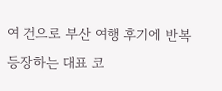여 건으로 부산 여행 후기에 반복 등장하는 대표 코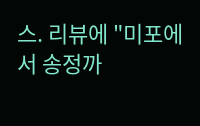스. 리뷰에 "미포에서 송정까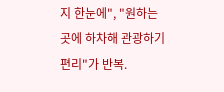지 한눈에", "원하는 곳에 하차해 관광하기 편리"가 반복.